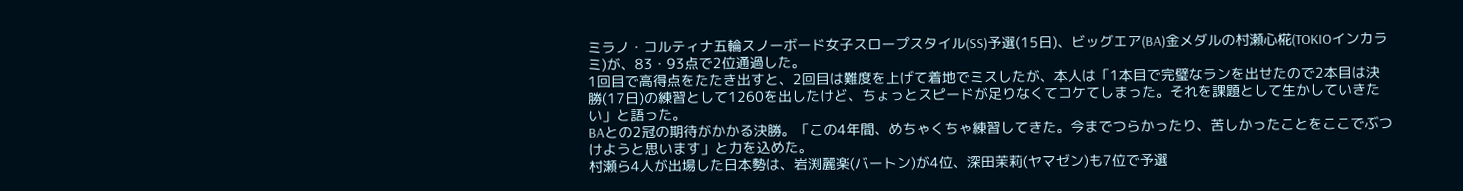ミラノ・コルティナ五輪スノーボード女子スロープスタイル(SS)予選(15日)、ビッグエア(BA)金メダルの村瀬心椛(TOKIOインカラミ)が、83・93点で2位通過した。
1回目で高得点をたたき出すと、2回目は難度を上げて着地でミスしたが、本人は「1本目で完璧なランを出せたので2本目は決勝(17日)の練習として1260を出したけど、ちょっとスピードが足りなくてコケてしまった。それを課題として生かしていきたい」と語った。
BAとの2冠の期待がかかる決勝。「この4年間、めちゃくちゃ練習してきた。今までつらかったり、苦しかったことをここでぶつけようと思います」と力を込めた。
村瀬ら4人が出場した日本勢は、岩渕麗楽(バートン)が4位、深田茉莉(ヤマゼン)も7位で予選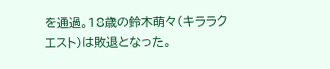を通過。18歳の鈴木萌々(キララクエスト)は敗退となった。